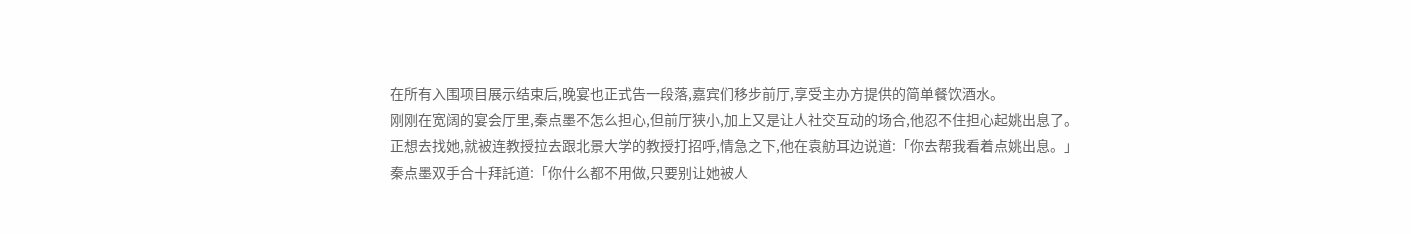在所有入围项目展示结束后,晚宴也正式告一段落,嘉宾们移步前厅,享受主办方提供的简单餐饮酒水。
刚刚在宽阔的宴会厅里,秦点墨不怎么担心,但前厅狭小,加上又是让人社交互动的场合,他忍不住担心起姚出息了。
正想去找她,就被连教授拉去跟北景大学的教授打招呼,情急之下,他在袁舫耳边说道:「你去帮我看着点姚出息。」
秦点墨双手合十拜託道:「你什么都不用做,只要别让她被人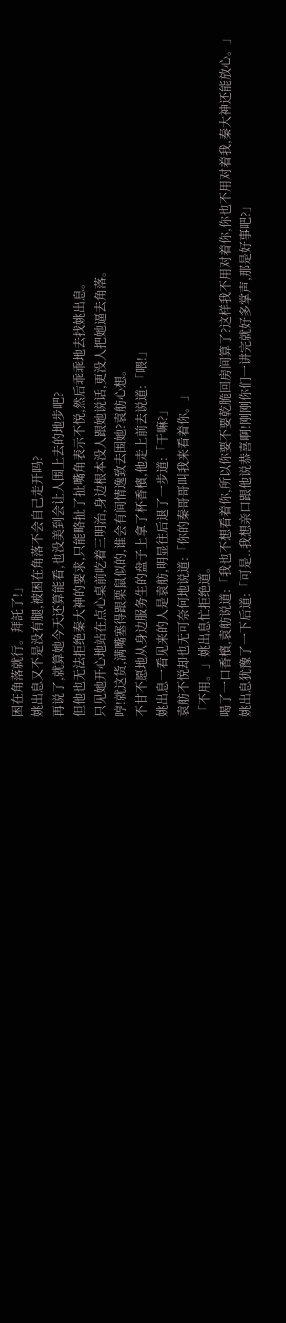困在角落就行。拜託了!」
姚出息又不是没有腿,被困在角落不会自己走开吗?
再说了,就算她今天还算能看,也没美到会让人围上去的地步吧?
但他也无法拒绝秦大神的要求,只能略扯了扯嘴角表示不悦,然后乖乖地去找姚出息。
只见她开心地站在点心桌前吃着三明治,身边根本没人跟她说话,更没人把她逼去角落。
哼!就这货,满嘴塞得跟栗鼠似的,谁会有间情逸致去围她?袁舫心想。
不甘不愿地从身边服务生的盘子上拿了杯香檳,他走上前去说道:「喂!」
姚出息一看见来的人是袁舫,明显往后退了一步道:「干嘛?」
袁舫不悦却也无可奈何地说道:「你的秦哥哥叫我来看着你。」
「不用。」姚出息忙拒绝道。
喝了一口香檳,袁舫说道:「我也不想看着你,所以你要不要乾脆回房间算了?这样我不用对着你,你也不用对着我,秦大神还能放心。」
姚出息犹豫了一下后道:「可是..我想亲口跟他说恭喜啊!刚刚你们一讲完就好多掌声,那是好事吧?」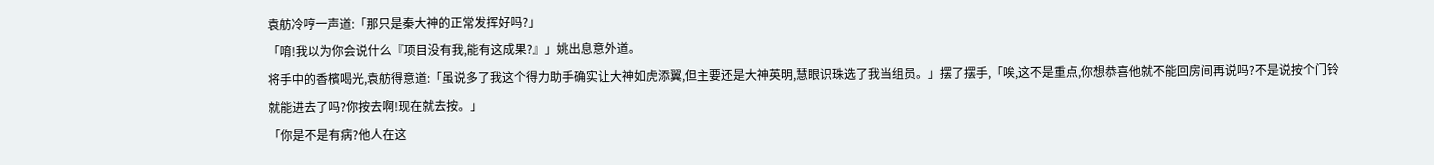袁舫冷哼一声道:「那只是秦大神的正常发挥好吗?」
「唷!我以为你会说什么『项目没有我,能有这成果?』」姚出息意外道。
将手中的香檳喝光,袁舫得意道:「虽说多了我这个得力助手确实让大神如虎添翼,但主要还是大神英明,慧眼识珠选了我当组员。」摆了摆手,「唉,这不是重点,你想恭喜他就不能回房间再说吗?不是说按个门铃就能进去了吗?你按去啊!现在就去按。」
「你是不是有病?他人在这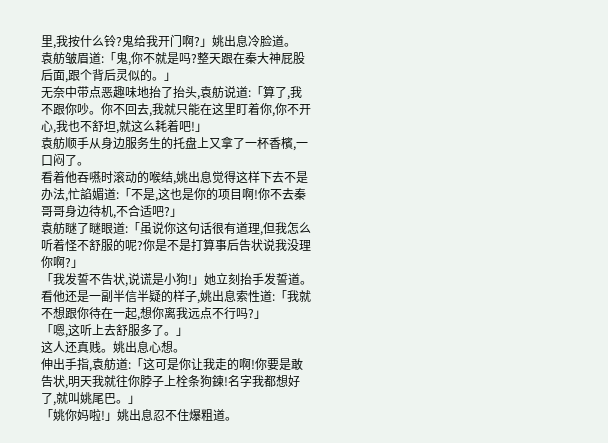里,我按什么铃?鬼给我开门啊?」姚出息冷脸道。
袁舫皱眉道:「鬼,你不就是吗?整天跟在秦大神屁股后面,跟个背后灵似的。」
无奈中带点恶趣味地抬了抬头,袁舫说道:「算了,我不跟你吵。你不回去,我就只能在这里盯着你,你不开心,我也不舒坦,就这么耗着吧!」
袁舫顺手从身边服务生的托盘上又拿了一杯香檳,一口闷了。
看着他吞嚥时滚动的喉结,姚出息觉得这样下去不是办法,忙諂媚道:「不是,这也是你的项目啊!你不去秦哥哥身边待机,不合适吧?」
袁舫瞇了瞇眼道:「虽说你这句话很有道理,但我怎么听着怪不舒服的呢?你是不是打算事后告状说我没理你啊?」
「我发誓不告状,说谎是小狗!」她立刻抬手发誓道。
看他还是一副半信半疑的样子,姚出息索性道:「我就不想跟你待在一起,想你离我远点不行吗?」
「嗯,这听上去舒服多了。」
这人还真贱。姚出息心想。
伸出手指,袁舫道:「这可是你让我走的啊!你要是敢告状,明天我就往你脖子上栓条狗鍊!名字我都想好了,就叫姚尾巴。」
「姚你妈啦!」姚出息忍不住爆粗道。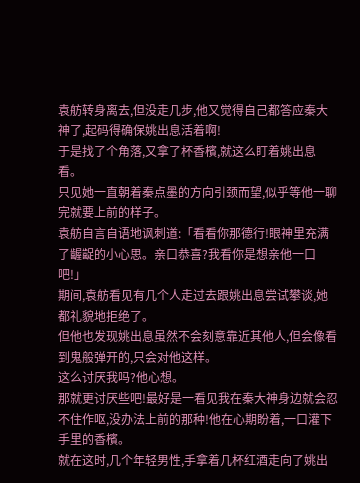袁舫转身离去,但没走几步,他又觉得自己都答应秦大神了,起码得确保姚出息活着啊!
于是找了个角落,又拿了杯香檳,就这么盯着姚出息看。
只见她一直朝着秦点墨的方向引颈而望,似乎等他一聊完就要上前的样子。
袁舫自言自语地讽刺道:「看看你那德行!眼神里充满了齷齪的小心思。亲口恭喜?我看你是想亲他一口吧!」
期间,袁舫看见有几个人走过去跟姚出息尝试攀谈,她都礼貌地拒绝了。
但他也发现姚出息虽然不会刻意靠近其他人,但会像看到鬼般弹开的,只会对他这样。
这么讨厌我吗?他心想。
那就更讨厌些吧!最好是一看见我在秦大神身边就会忍不住作呕,没办法上前的那种!他在心期盼着,一口灌下手里的香檳。
就在这时,几个年轻男性,手拿着几杯红酒走向了姚出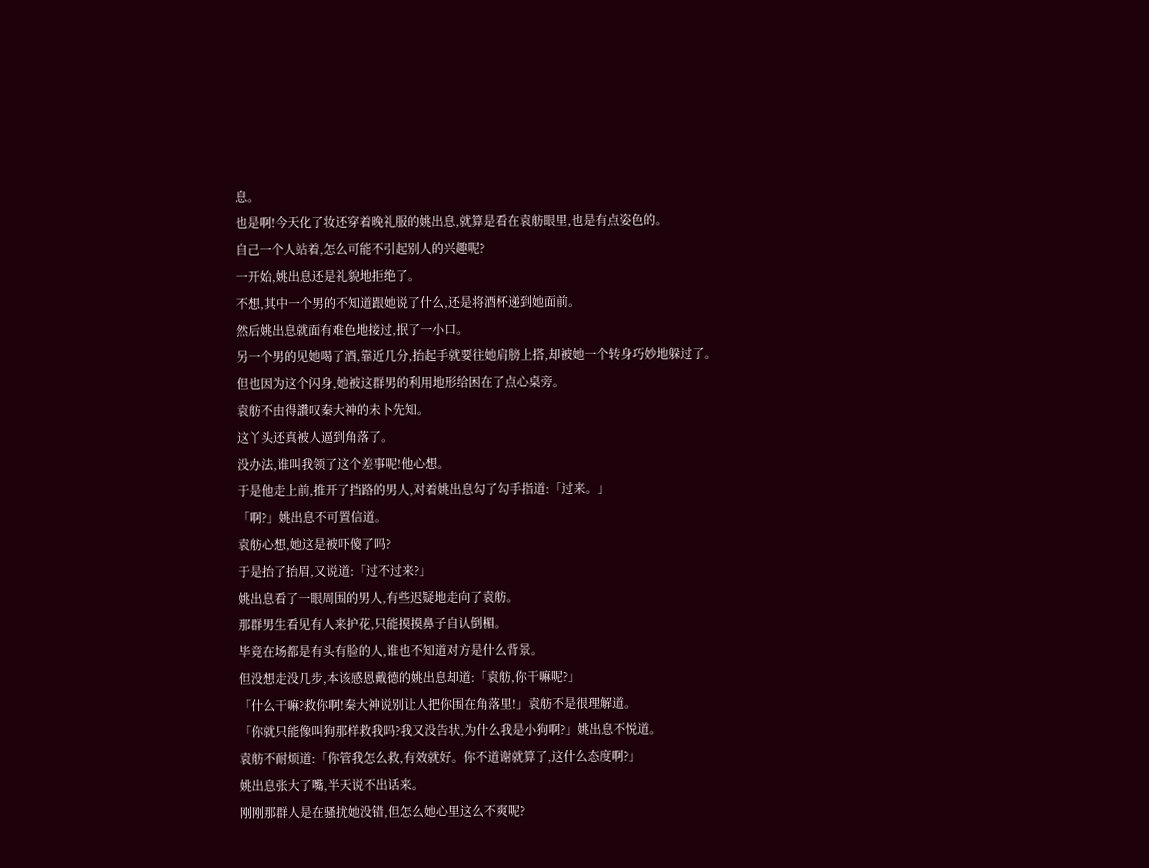息。
也是啊!今天化了妆还穿着晚礼服的姚出息,就算是看在袁舫眼里,也是有点姿色的。
自己一个人站着,怎么可能不引起别人的兴趣呢?
一开始,姚出息还是礼貌地拒绝了。
不想,其中一个男的不知道跟她说了什么,还是将酒杯递到她面前。
然后姚出息就面有难色地接过,抿了一小口。
另一个男的见她喝了酒,靠近几分,抬起手就要往她肩膀上搭,却被她一个转身巧妙地躲过了。
但也因为这个闪身,她被这群男的利用地形给困在了点心桌旁。
袁舫不由得讚叹秦大神的未卜先知。
这丫头还真被人逼到角落了。
没办法,谁叫我领了这个差事呢!他心想。
于是他走上前,推开了挡路的男人,对着姚出息勾了勾手指道:「过来。」
「啊?」姚出息不可置信道。
袁舫心想,她这是被吓傻了吗?
于是抬了抬眉,又说道:「过不过来?」
姚出息看了一眼周围的男人,有些迟疑地走向了袁舫。
那群男生看见有人来护花,只能摸摸鼻子自认倒楣。
毕竟在场都是有头有脸的人,谁也不知道对方是什么背景。
但没想走没几步,本该感恩戴德的姚出息却道:「袁舫,你干嘛呢?」
「什么干嘛?救你啊!秦大神说别让人把你围在角落里!」袁舫不是很理解道。
「你就只能像叫狗那样救我吗?我又没告状,为什么我是小狗啊?」姚出息不悦道。
袁舫不耐烦道:「你管我怎么救,有效就好。你不道谢就算了,这什么态度啊?」
姚出息张大了嘴,半天说不出话来。
刚刚那群人是在骚扰她没错,但怎么她心里这么不爽呢?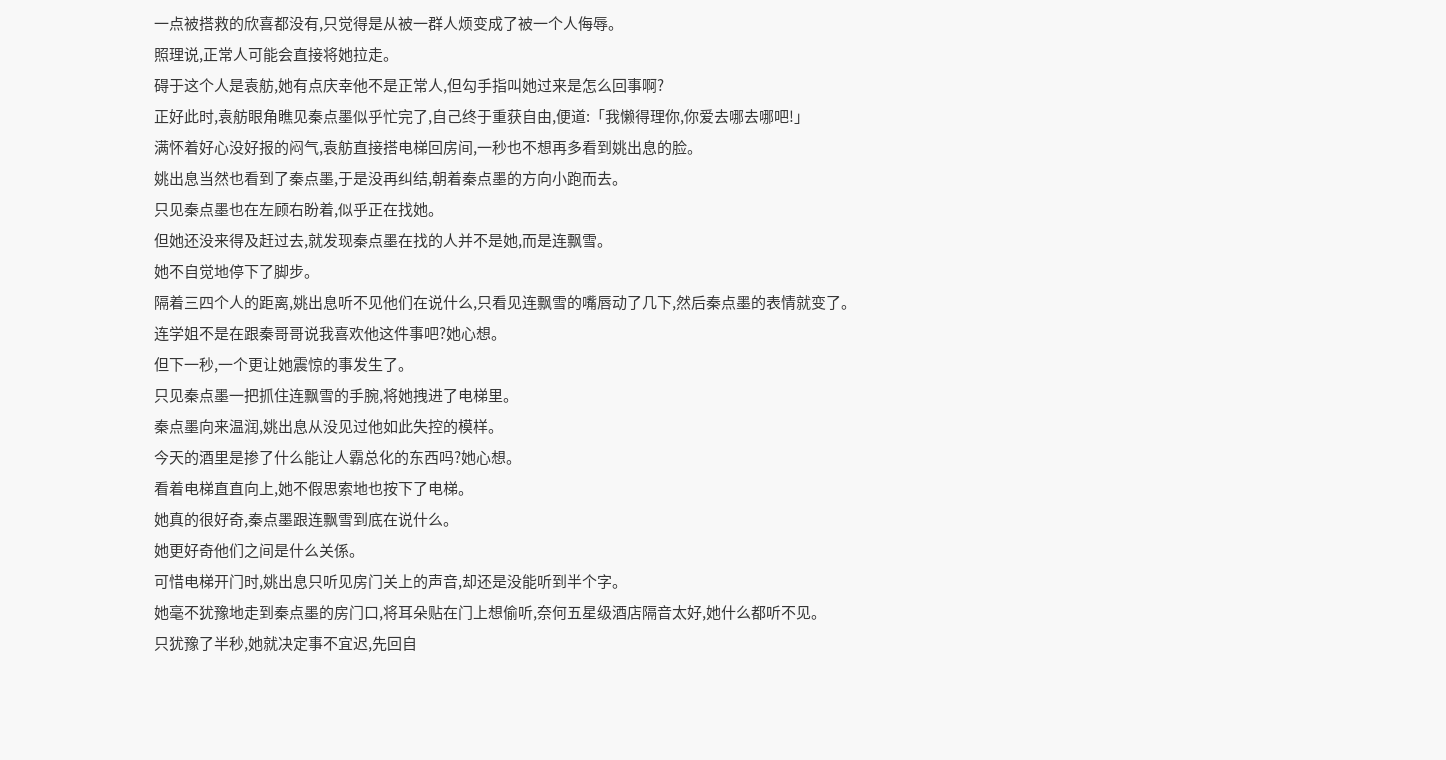一点被搭救的欣喜都没有,只觉得是从被一群人烦变成了被一个人侮辱。
照理说,正常人可能会直接将她拉走。
碍于这个人是袁舫,她有点庆幸他不是正常人,但勾手指叫她过来是怎么回事啊?
正好此时,袁舫眼角瞧见秦点墨似乎忙完了,自己终于重获自由,便道:「我懒得理你,你爱去哪去哪吧!」
满怀着好心没好报的闷气,袁舫直接搭电梯回房间,一秒也不想再多看到姚出息的脸。
姚出息当然也看到了秦点墨,于是没再纠结,朝着秦点墨的方向小跑而去。
只见秦点墨也在左顾右盼着,似乎正在找她。
但她还没来得及赶过去,就发现秦点墨在找的人并不是她,而是连飘雪。
她不自觉地停下了脚步。
隔着三四个人的距离,姚出息听不见他们在说什么,只看见连飘雪的嘴唇动了几下,然后秦点墨的表情就变了。
连学姐不是在跟秦哥哥说我喜欢他这件事吧?她心想。
但下一秒,一个更让她震惊的事发生了。
只见秦点墨一把抓住连飘雪的手腕,将她拽进了电梯里。
秦点墨向来温润,姚出息从没见过他如此失控的模样。
今天的酒里是掺了什么能让人霸总化的东西吗?她心想。
看着电梯直直向上,她不假思索地也按下了电梯。
她真的很好奇,秦点墨跟连飘雪到底在说什么。
她更好奇他们之间是什么关係。
可惜电梯开门时,姚出息只听见房门关上的声音,却还是没能听到半个字。
她毫不犹豫地走到秦点墨的房门口,将耳朵贴在门上想偷听,奈何五星级酒店隔音太好,她什么都听不见。
只犹豫了半秒,她就决定事不宜迟,先回自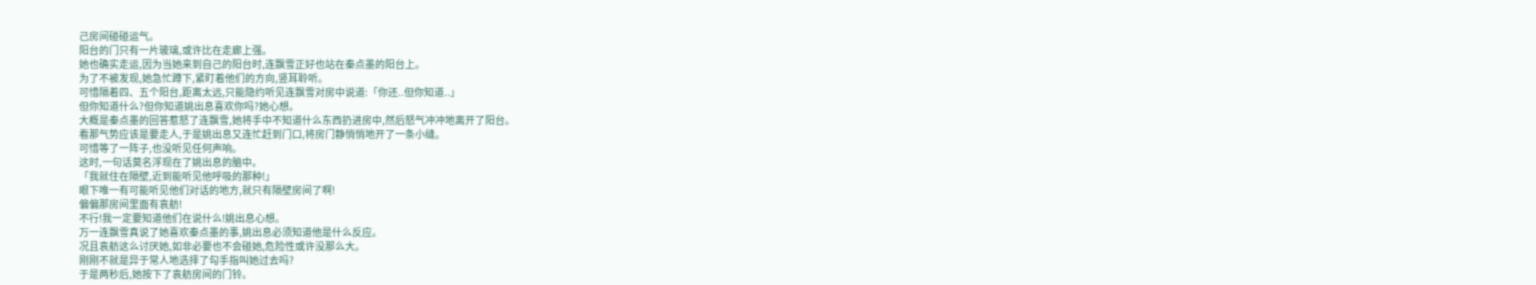己房间碰碰运气。
阳台的门只有一片玻璃,或许比在走廊上强。
她也确实走运,因为当她来到自己的阳台时,连飘雪正好也站在秦点墨的阳台上。
为了不被发现,她急忙蹲下,紧盯着他们的方向,竖耳聆听。
可惜隔着四、五个阳台,距离太远,只能隐约听见连飘雪对房中说道:「你还..但你知道..」
但你知道什么?但你知道姚出息喜欢你吗?她心想。
大概是秦点墨的回答惹怒了连飘雪,她将手中不知道什么东西扔进房中,然后怒气冲冲地离开了阳台。
看那气势应该是要走人,于是姚出息又连忙赶到门口,将房门静悄悄地开了一条小缝。
可惜等了一阵子,也没听见任何声响。
这时,一句话莫名浮现在了姚出息的脑中。
「我就住在隔壁,近到能听见他呼吸的那种!」
眼下唯一有可能听见他们对话的地方,就只有隔壁房间了啊!
偏偏那房间里面有袁舫!
不行!我一定要知道他们在说什么!姚出息心想。
万一连飘雪真说了她喜欢秦点墨的事,姚出息必须知道他是什么反应。
况且袁舫这么讨厌她,如非必要也不会碰她,危险性或许没那么大。
刚刚不就是异于常人地选择了勾手指叫她过去吗?
于是两秒后,她按下了袁舫房间的门铃。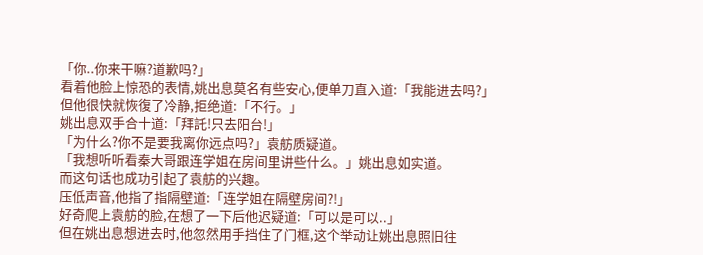「你..你来干嘛?道歉吗?」
看着他脸上惊恐的表情,姚出息莫名有些安心,便单刀直入道:「我能进去吗?」
但他很快就恢復了冷静,拒绝道:「不行。」
姚出息双手合十道:「拜託!只去阳台!」
「为什么?你不是要我离你远点吗?」袁舫质疑道。
「我想听听看秦大哥跟连学姐在房间里讲些什么。」姚出息如实道。
而这句话也成功引起了袁舫的兴趣。
压低声音,他指了指隔壁道:「连学姐在隔壁房间?!」
好奇爬上袁舫的脸,在想了一下后他迟疑道:「可以是可以..」
但在姚出息想进去时,他忽然用手挡住了门框,这个举动让姚出息照旧往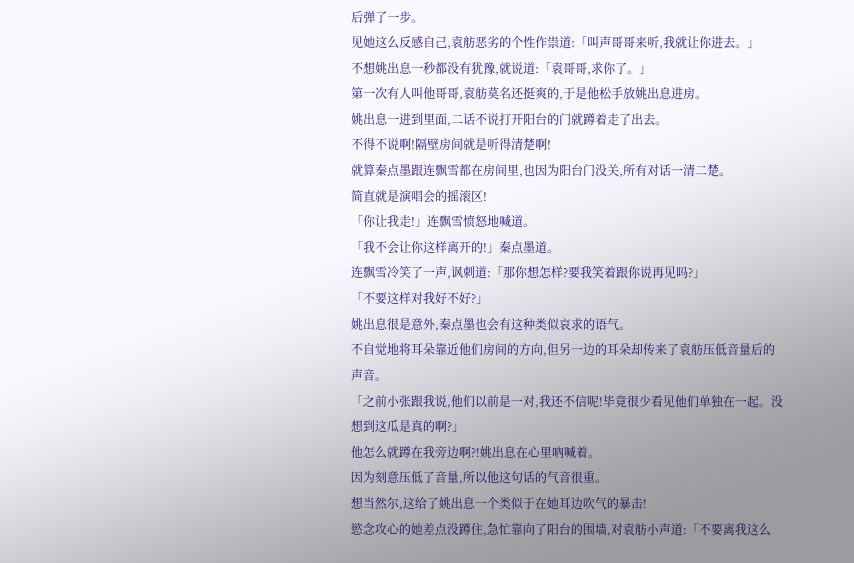后弹了一步。
见她这么反感自己,袁舫恶劣的个性作祟道:「叫声哥哥来听,我就让你进去。」
不想姚出息一秒都没有犹豫,就说道:「袁哥哥,求你了。」
第一次有人叫他哥哥,袁舫莫名还挺爽的,于是他松手放姚出息进房。
姚出息一进到里面,二话不说打开阳台的门就蹲着走了出去。
不得不说啊!隔壁房间就是听得清楚啊!
就算秦点墨跟连飘雪都在房间里,也因为阳台门没关,所有对话一清二楚。
简直就是演唱会的摇滚区!
「你让我走!」连飘雪愤怒地喊道。
「我不会让你这样离开的!」秦点墨道。
连飘雪冷笑了一声,讽刺道:「那你想怎样?要我笑着跟你说再见吗?」
「不要这样对我好不好?」
姚出息很是意外,秦点墨也会有这种类似哀求的语气。
不自觉地将耳朵靠近他们房间的方向,但另一边的耳朵却传来了袁舫压低音量后的声音。
「之前小张跟我说,他们以前是一对,我还不信呢!毕竟很少看见他们单独在一起。没想到这瓜是真的啊?」
他怎么就蹲在我旁边啊?!姚出息在心里吶喊着。
因为刻意压低了音量,所以他这句话的气音很重。
想当然尔,这给了姚出息一个类似于在她耳边吹气的暴击!
慾念攻心的她差点没蹲住,急忙靠向了阳台的围墙,对袁舫小声道:「不要离我这么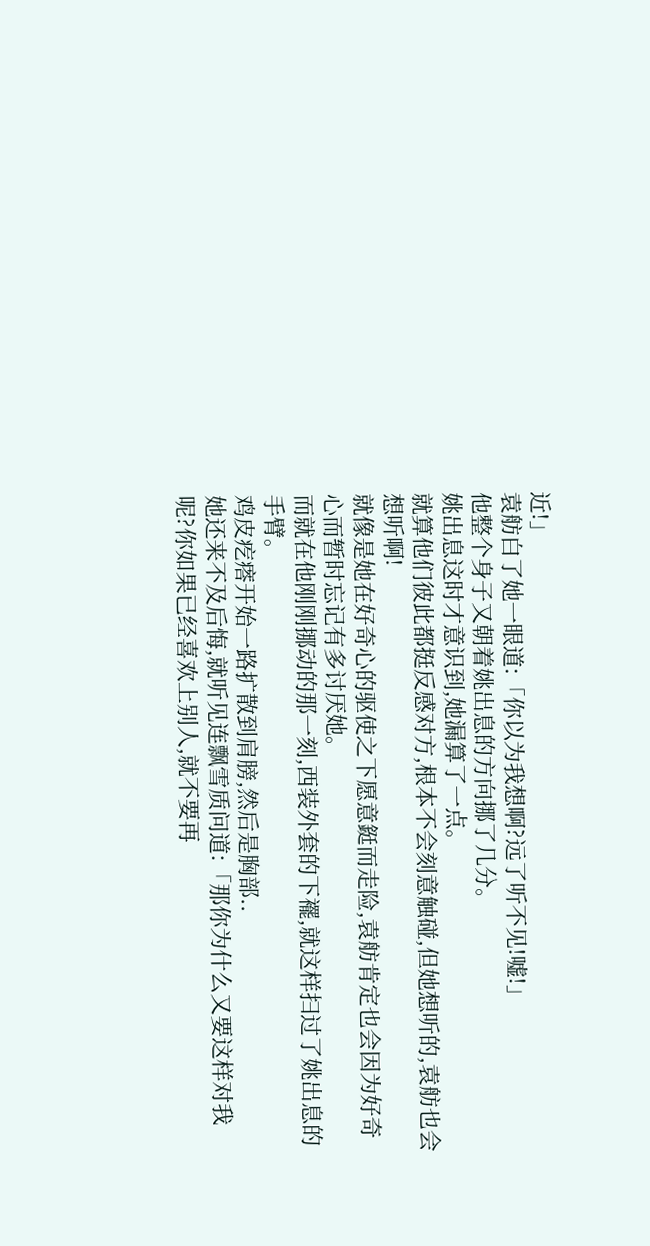近!」
袁舫白了她一眼道:「你以为我想啊?远了听不见!嘘!」
他整个身子又朝着姚出息的方向挪了几分。
姚出息这时才意识到,她漏算了一点。
就算他们彼此都挺反感对方,根本不会刻意触碰,但她想听的,袁舫也会想听啊!
就像是她在好奇心的驱使之下愿意鋌而走险,袁舫肯定也会因为好奇心而暂时忘记有多讨厌她。
而就在他刚刚挪动的那一刻,西装外套的下襬,就这样扫过了姚出息的手臂。
鸡皮疙瘩开始一路扩散到肩膀,然后是胸部..
她还来不及后悔,就听见连飘雪质问道:「那你为什么又要这样对我呢?你如果已经喜欢上别人,就不要再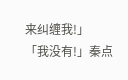来纠缠我!」
「我没有!」秦点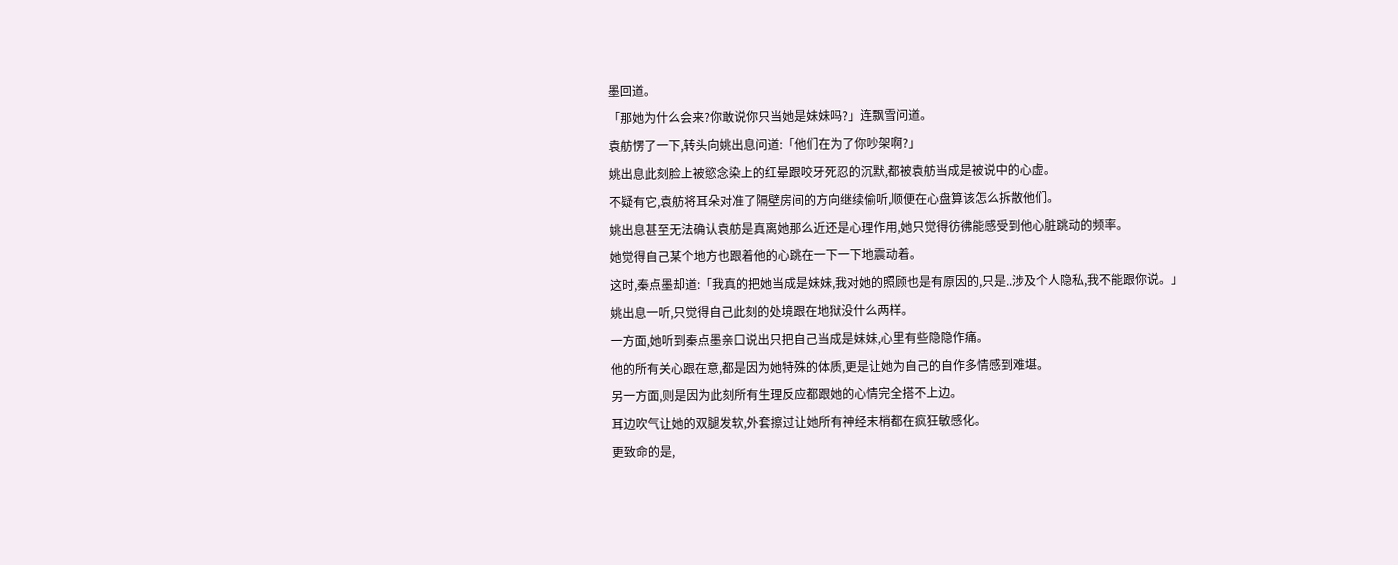墨回道。
「那她为什么会来?你敢说你只当她是妹妹吗?」连飘雪问道。
袁舫愣了一下,转头向姚出息问道:「他们在为了你吵架啊?」
姚出息此刻脸上被慾念染上的红晕跟咬牙死忍的沉默,都被袁舫当成是被说中的心虚。
不疑有它,袁舫将耳朵对准了隔壁房间的方向继续偷听,顺便在心盘算该怎么拆散他们。
姚出息甚至无法确认袁舫是真离她那么近还是心理作用,她只觉得彷彿能感受到他心脏跳动的频率。
她觉得自己某个地方也跟着他的心跳在一下一下地震动着。
这时,秦点墨却道:「我真的把她当成是妹妹,我对她的照顾也是有原因的,只是..涉及个人隐私,我不能跟你说。」
姚出息一听,只觉得自己此刻的处境跟在地狱没什么两样。
一方面,她听到秦点墨亲口说出只把自己当成是妹妹,心里有些隐隐作痛。
他的所有关心跟在意,都是因为她特殊的体质,更是让她为自己的自作多情感到难堪。
另一方面,则是因为此刻所有生理反应都跟她的心情完全搭不上边。
耳边吹气让她的双腿发软,外套擦过让她所有神经末梢都在疯狂敏感化。
更致命的是,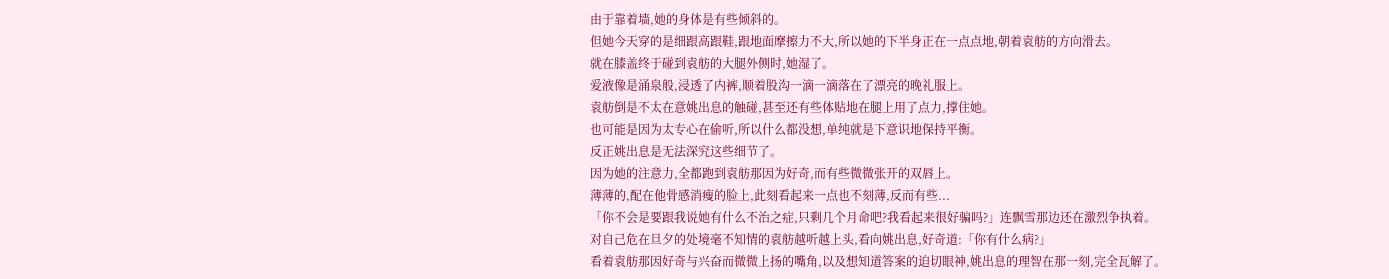由于靠着墙,她的身体是有些倾斜的。
但她今天穿的是细跟高跟鞋,跟地面摩擦力不大,所以她的下半身正在一点点地,朝着袁舫的方向滑去。
就在膝盖终于碰到袁舫的大腿外侧时,她湿了。
爱液像是涌泉般,浸透了内裤,顺着股沟一滴一滴落在了漂亮的晚礼服上。
袁舫倒是不太在意姚出息的触碰,甚至还有些体贴地在腿上用了点力,撑住她。
也可能是因为太专心在偷听,所以什么都没想,单纯就是下意识地保持平衡。
反正姚出息是无法深究这些细节了。
因为她的注意力,全都跑到袁舫那因为好奇,而有些微微张开的双唇上。
薄薄的,配在他骨感消瘦的脸上,此刻看起来一点也不刻薄,反而有些...
「你不会是要跟我说她有什么不治之症,只剩几个月命吧?我看起来很好骗吗?」连飘雪那边还在激烈争执着。
对自己危在旦夕的处境毫不知情的袁舫越听越上头,看向姚出息,好奇道:「你有什么病?」
看着袁舫那因好奇与兴奋而微微上扬的嘴角,以及想知道答案的迫切眼神,姚出息的理智在那一刻,完全瓦解了。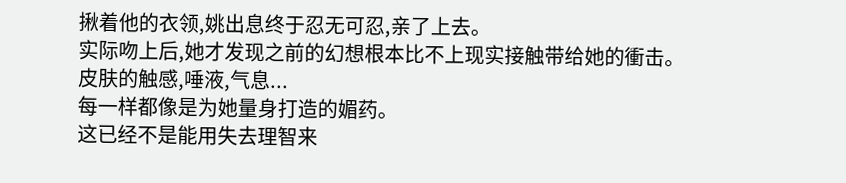揪着他的衣领,姚出息终于忍无可忍,亲了上去。
实际吻上后,她才发现之前的幻想根本比不上现实接触带给她的衝击。
皮肤的触感,唾液,气息...
每一样都像是为她量身打造的媚药。
这已经不是能用失去理智来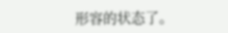形容的状态了。